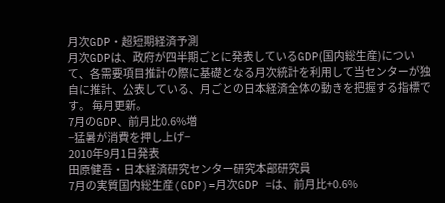月次GDP・超短期経済予測
月次GDPは、政府が四半期ごとに発表しているGDP(国内総生産)について、各需要項目推計の際に基礎となる月次統計を利用して当センターが独自に推計、公表している、月ごとの日本経済全体の動きを把握する指標です。 毎月更新。
7月のGDP、前月比0.6%増
−猛暑が消費を押し上げ−
2010年9月1日発表
田原健吾・日本経済研究センター研究本部研究員
7月の実質国内総生産(GDP)=月次GDP =は、前月比+0.6%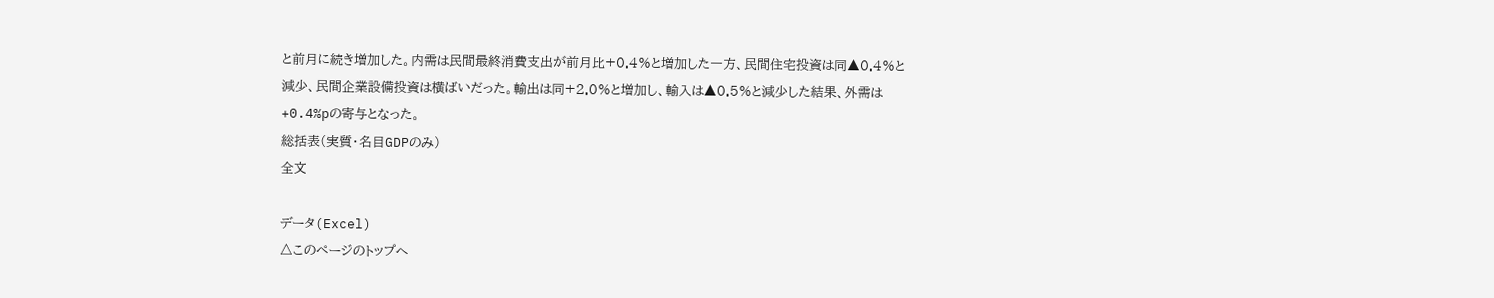と前月に続き増加した。内需は民間最終消費支出が前月比+0.4%と増加した一方、民間住宅投資は同▲0.4%と減少、民間企業設備投資は横ばいだった。輸出は同+2.0%と増加し、輸入は▲0.5%と減少した結果、外需は+0.4%pの寄与となった。
総括表(実質・名目GDPのみ)
全文

データ(Excel)
△このページのトップへ